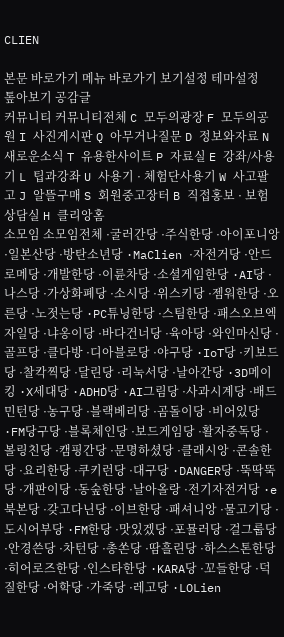CLIEN

본문 바로가기 메뉴 바로가기 보기설정 테마설정
톺아보기 공감글
커뮤니티 커뮤니티전체 C 모두의광장 F 모두의공원 I 사진게시판 Q 아무거나질문 D 정보와자료 N 새로운소식 T 유용한사이트 P 자료실 E 강좌/사용기 L 팁과강좌 U 사용기 · 체험단사용기 W 사고팔고 J 알뜰구매 S 회원중고장터 B 직접홍보 · 보험상담실 H 클리앙홈
소모임 소모임전체 ·굴러간당 ·주식한당 ·아이포니앙 ·일본산당 ·방탄소년당 ·MaClien ·자전거당 ·안드로메당 ·개발한당 ·이륜차당 ·소셜게임한당 ·AI당 ·나스당 ·가상화폐당 ·소시당 ·위스키당 ·젬워한당 ·오른당 ·노젓는당 ·PC튜닝한당 ·스팀한당 ·패스오브엑자일당 ·냐옹이당 ·바다건너당 ·육아당 ·와인마신당 ·골프당 ·클다방 ·디아블로당 ·야구당 ·IoT당 ·키보드당 ·찰칵찍당 ·달린당 ·리눅서당 ·날아간당 ·3D메이킹 ·X세대당 ·ADHD당 ·AI그림당 ·사과시계당 ·배드민턴당 ·농구당 ·블랙베리당 ·곰돌이당 ·비어있당 ·FM당구당 ·블록체인당 ·보드게임당 ·활자중독당 ·볼링친당 ·캠핑간당 ·문명하셨당 ·클래시앙 ·콘솔한당 ·요리한당 ·쿠키런당 ·대구당 ·DANGER당 ·뚝딱뚝당 ·개판이당 ·동숲한당 ·날아올랑 ·전기자전거당 ·e북본당 ·갖고다닌당 ·이브한당 ·패셔니앙 ·물고기당 ·도시어부당 ·FM한당 ·맛있겠당 ·포뮬러당 ·걸그룹당 ·안경쓴당 ·차턴당 ·총쏜당 ·땀흘린당 ·하스스톤한당 ·히어로즈한당 ·인스타한당 ·KARA당 ·꼬들한당 ·덕질한당 ·어학당 ·가죽당 ·레고당 ·LOLien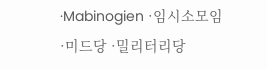·Mabinogien ·임시소모임 ·미드당 ·밀리터리당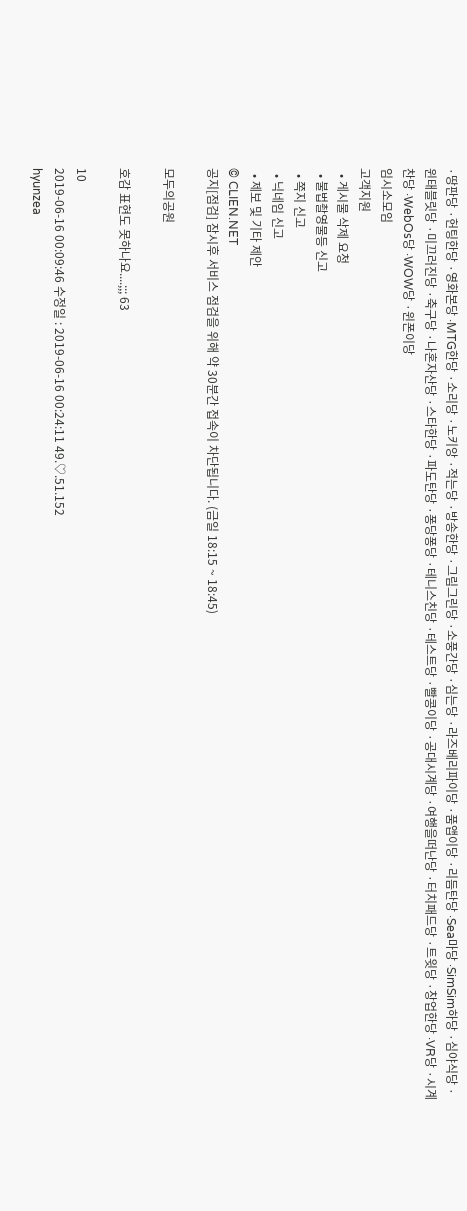·땅판당 ·헌팅한당 ·영화본당 ·MTG한당 ·소리당 ·노키앙 ·적는당 ·방송한당 ·그림그린당 ·소풍간당 ·심는당 ·라즈베리파이당 ·품앱이당 ·리듬탄당 ·Sea마당 ·SimSim하당 ·심야식당 ·윈태블릿당 ·미끄러진당 ·축구당 ·나혼자산당 ·스타한당 ·파도탄당 ·퐁당퐁당 ·테니스친당 ·테스트당 ·빨콩이당 ·공대시계당 ·여행을떠난당 ·터치패드당 ·트윗당 ·창업한당 ·VR당 ·시계찬당 ·WebOs당 ·WOW당 ·윈폰이당
임시소모임
고객지원
  • 게시물 삭제 요청
  • 불법촬영물등 신고
  • 쪽지 신고
  • 닉네임 신고
  • 제보 및 기타 제안
© CLIEN.NET
공지[점검] 잠시후 서비스 점검을 위해 약 30분간 접속이 차단됩니다. (금일 18:15 ~ 18:45)

모두의공원

호감 표현도 못하나요....;;; 63

10
2019-06-16 00:09:46 수정일 : 2019-06-16 00:24:11 49.♡.51.152
hyunzea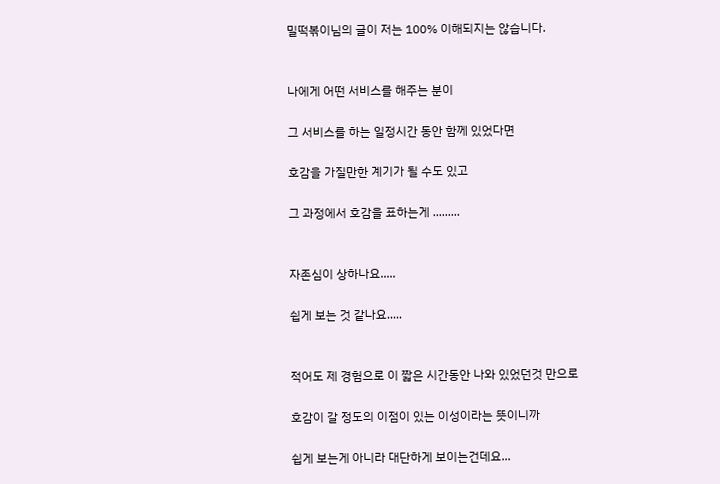밀떡볶이님의 글이 저는 100% 이해되지는 않습니다.


나에게 어떤 서비스를 해주는 분이

그 서비스를 하는 일정시간 동안 함께 있었다면

호감을 가질만한 계기가 될 수도 있고

그 과정에서 호감을 표하는게 .........


자존심이 상하나요.....

쉽게 보는 것 같나요.....


적어도 제 경험으로 이 짧은 시간동안 나와 있었던것 만으로

호감이 갈 정도의 이점이 있는 이성이라는 뜻이니까

쉽게 보는게 아니라 대단하게 보이는건데요...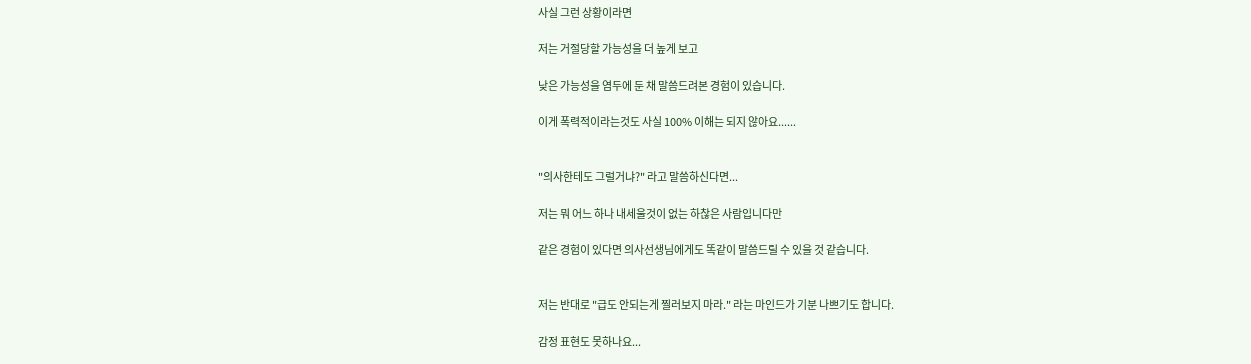사실 그런 상황이라면

저는 거절당할 가능성을 더 높게 보고

낮은 가능성을 염두에 둔 채 말씀드려본 경험이 있습니다.

이게 폭력적이라는것도 사실 100% 이해는 되지 않아요......


"의사한테도 그럴거냐?" 라고 말씀하신다면...

저는 뭐 어느 하나 내세울것이 없는 하찮은 사람입니다만

같은 경험이 있다면 의사선생님에게도 똑같이 말씀드릴 수 있을 것 같습니다.


저는 반대로 "급도 안되는게 찔러보지 마라." 라는 마인드가 기분 나쁘기도 합니다.

감정 표현도 못하나요...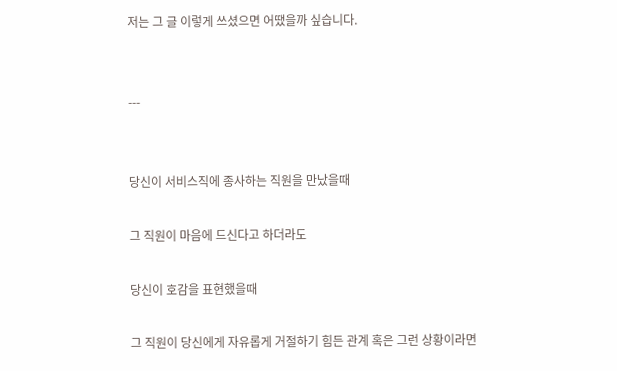저는 그 글 이렇게 쓰셨으면 어땠을까 싶습니다.


---


당신이 서비스직에 종사하는 직원을 만났을때

그 직원이 마음에 드신다고 하더라도

당신이 호감을 표현했을때

그 직원이 당신에게 자유롭게 거절하기 힘든 관계 혹은 그런 상황이라면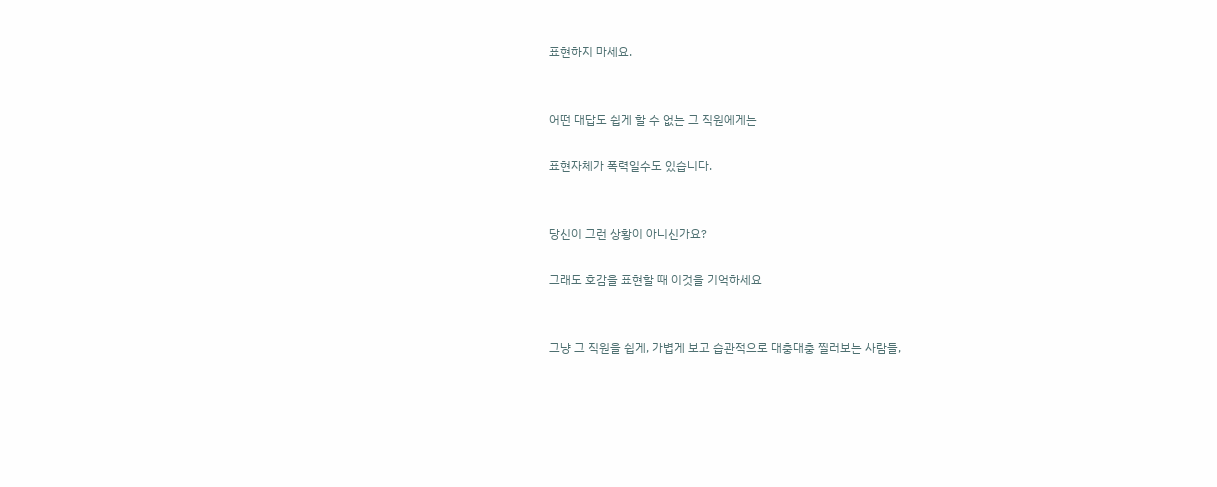표현하지 마세요.


어떤 대답도 쉽게 할 수 없는 그 직원에게는

표현자체가 폭력일수도 있습니다.


당신이 그런 상황이 아니신가요?

그래도 호감을 표현할 때 이것을 기억하세요


그냥 그 직원을 쉽게, 가볍게 보고 습관적으로 대충대충 찔러보는 사람들,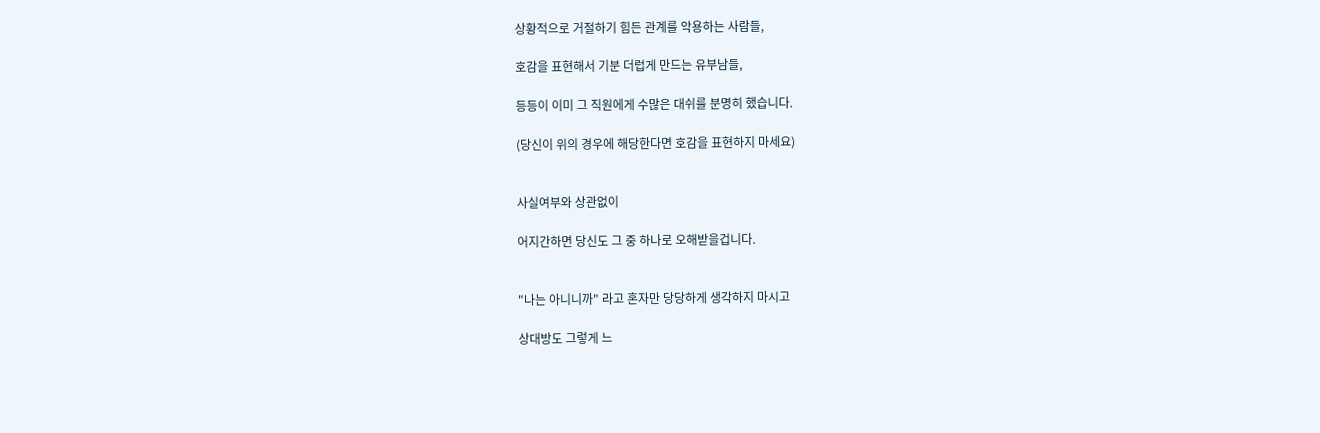상황적으로 거절하기 힘든 관계를 악용하는 사람들,

호감을 표현해서 기분 더럽게 만드는 유부남들,

등등이 이미 그 직원에게 수많은 대쉬를 분명히 했습니다.

(당신이 위의 경우에 해당한다면 호감을 표현하지 마세요)


사실여부와 상관없이

어지간하면 당신도 그 중 하나로 오해받을겁니다.


"나는 아니니까" 라고 혼자만 당당하게 생각하지 마시고

상대방도 그렇게 느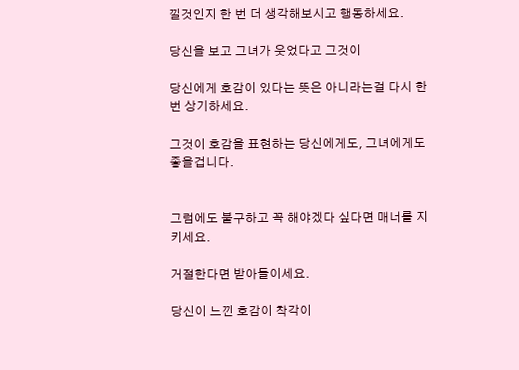낄것인지 한 번 더 생각해보시고 행동하세요.

당신을 보고 그녀가 웃었다고 그것이

당신에게 호감이 있다는 뜻은 아니라는걸 다시 한 번 상기하세요.

그것이 호감을 표현하는 당신에게도, 그녀에게도 좋을겁니다.


그럼에도 불구하고 꼭 해야겠다 싶다면 매너를 지키세요.

거절한다면 받아들이세요.

당신이 느낀 호감이 착각이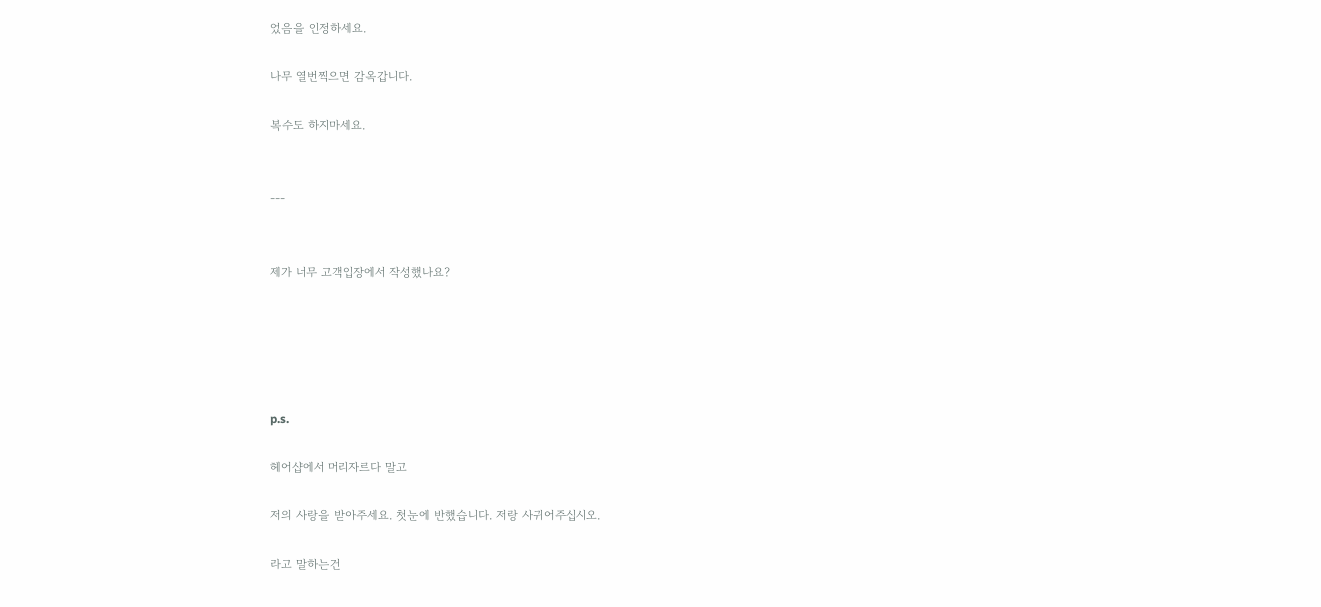었음을 인정하세요.

나무 열번찍으면 감옥갑니다.

복수도 하지마세요.


---


제가 너무 고객입장에서 작성했나요?





p.s.

헤어샵에서 머리자르다 말고

저의 사랑을 받아주세요. 첫눈에 반했습니다. 저랑 사귀어주십시오.

라고 말하는건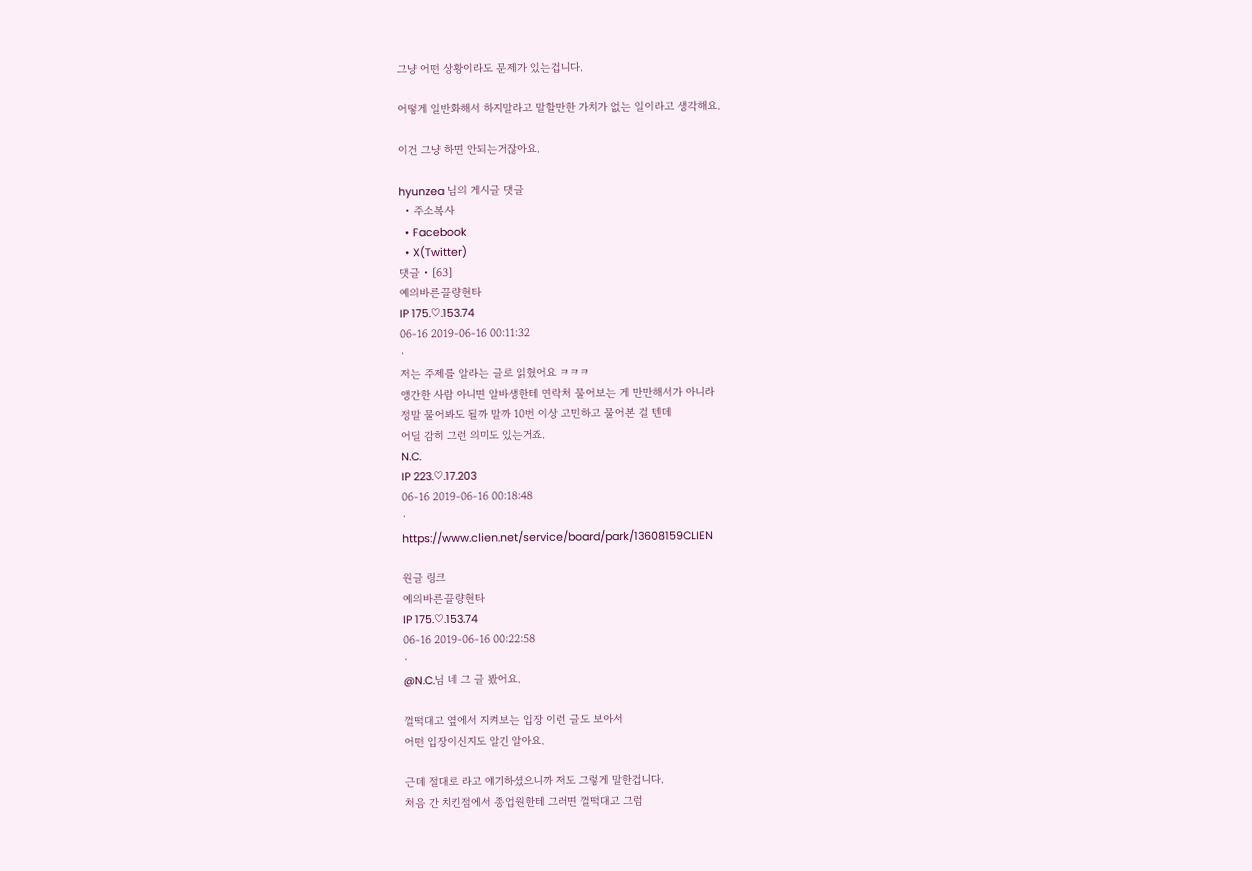그냥 어떤 상황이라도 문제가 있는겁니다.

어떻게 일반화해서 하지말라고 말할만한 가치가 없는 일이라고 생각해요.

이건 그냥 하면 안되는거잖아요.

hyunzea 님의 게시글 댓글
  • 주소복사
  • Facebook
  • X(Twitter)
댓글 • [63]
예의바른끌량현타
IP 175.♡.153.74
06-16 2019-06-16 00:11:32
·
저는 주제를 알라는 글로 읽혔어요 ㅋㅋㅋ
앵간한 사람 아니면 알바생한테 연락처 물어보는 게 만만해서가 아니라
정말 물어봐도 될까 말까 10번 이상 고민하고 물어본 걸 텐데
어딜 감히 그런 의미도 있는거죠.
N.C.
IP 223.♡.17.203
06-16 2019-06-16 00:18:48
·
https://www.clien.net/service/board/park/13608159CLIEN

원글 링크
예의바른끌량현타
IP 175.♡.153.74
06-16 2019-06-16 00:22:58
·
@N.C.님 네 그 글 봤어요.

껄떡대고 옆에서 지켜보는 입장 이런 글도 보아서
어떤 입장이신지도 알긴 알아요.

근데 절대로 라고 얘기하셨으니까 저도 그렇게 말한겁니다.
처음 간 치킨점에서 종업원한테 그러면 껄떡대고 그럼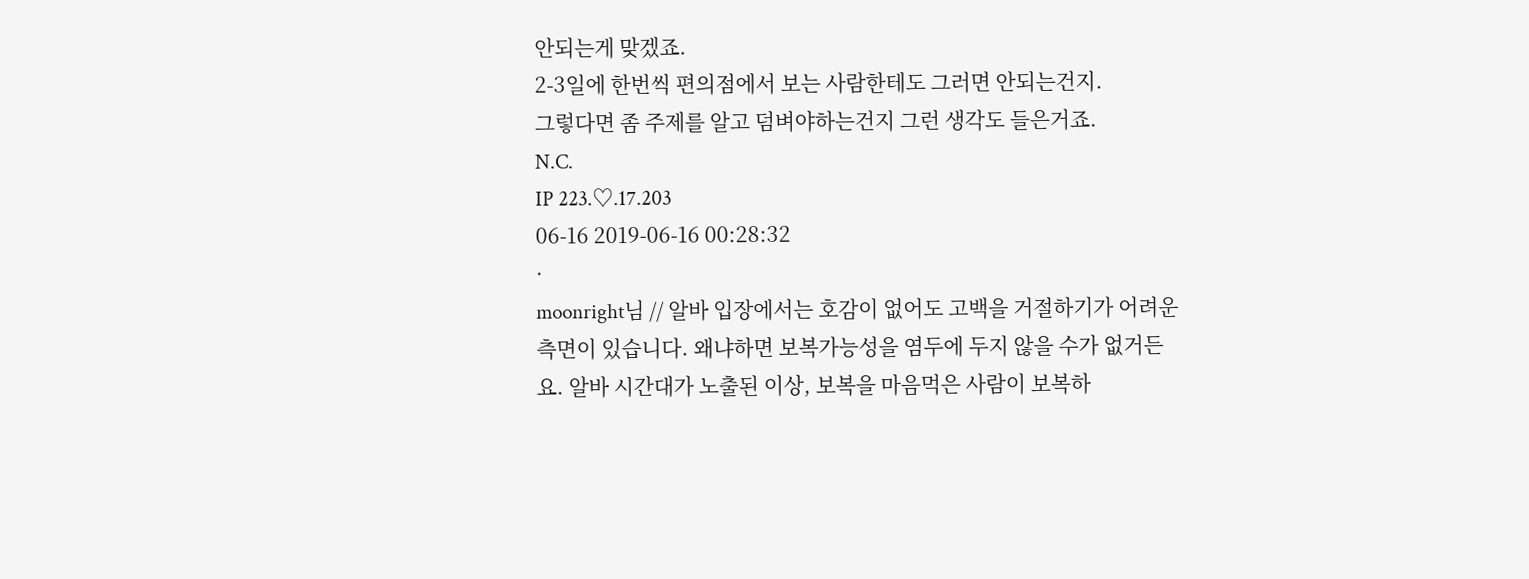안되는게 맞겠죠.
2-3일에 한번씩 편의점에서 보는 사람한테도 그러면 안되는건지.
그렇다면 좀 주제를 알고 덤벼야하는건지 그런 생각도 들은거죠.
N.C.
IP 223.♡.17.203
06-16 2019-06-16 00:28:32
·
moonright님 // 알바 입장에서는 호감이 없어도 고백을 거절하기가 어려운 측면이 있습니다. 왜냐하면 보복가능성을 염두에 두지 않을 수가 없거든요. 알바 시간대가 노출된 이상, 보복을 마음먹은 사람이 보복하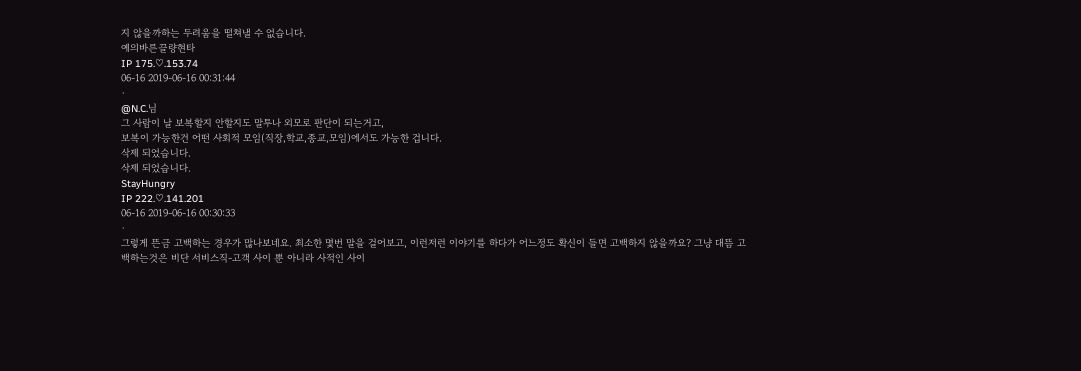지 않을까하는 두려움을 떨쳐낼 수 없습니다.
예의바른끌량현타
IP 175.♡.153.74
06-16 2019-06-16 00:31:44
·
@N.C.님
그 사람이 날 보복할지 안할지도 말투나 외모로 판단이 되는거고,
보복이 가능한건 어떤 사회적 모임(직장,학교,종교,모임)에서도 가능한 겁니다.
삭제 되었습니다.
삭제 되었습니다.
StayHungry
IP 222.♡.141.201
06-16 2019-06-16 00:30:33
·
그렇게 뜬금 고백하는 경우가 많나보네요. 최소한 몇번 말을 걸어보고, 이런저런 이야기를 하다가 어느정도 확신이 들면 고백하지 않을까요? 그냥 대뜸 고백하는것은 비단 서비스직-고객 사이 뿐 아니라 사적인 사이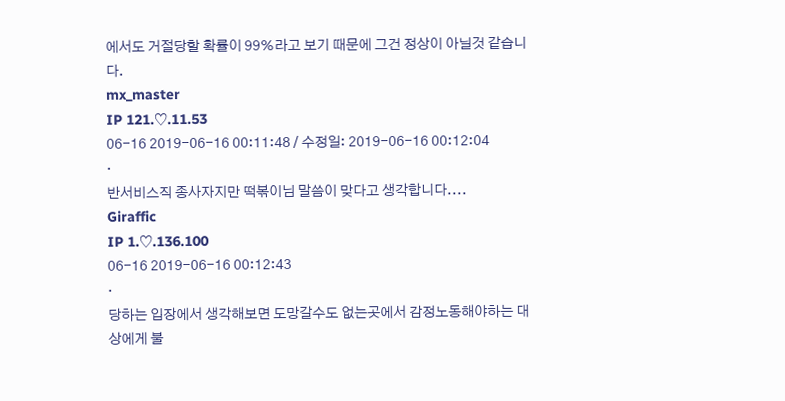에서도 거절당할 확률이 99%라고 보기 때문에 그건 정상이 아닐것 같습니다.
mx_master
IP 121.♡.11.53
06-16 2019-06-16 00:11:48 / 수정일: 2019-06-16 00:12:04
·
반서비스직 종사자지만 떡볶이님 말씀이 맞다고 생각합니다....
Giraffic
IP 1.♡.136.100
06-16 2019-06-16 00:12:43
·
당하는 입장에서 생각해보면 도망갈수도 없는곳에서 감정노동해야하는 대상에게 불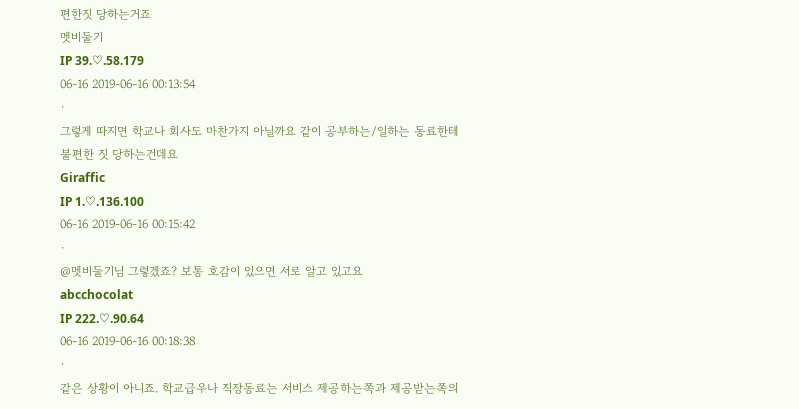편한짓 당하는거죠
멧비둘기
IP 39.♡.58.179
06-16 2019-06-16 00:13:54
·
그렇게 따지면 학교나 회사도 마찬가지 아닐까요 같이 공부하는/일하는 동료한테 불편한 짓 당하는건데요
Giraffic
IP 1.♡.136.100
06-16 2019-06-16 00:15:42
·
@멧비둘기님 그렇겠죠? 보통 호감이 있으면 서로 알고 있고요
abcchocolat
IP 222.♡.90.64
06-16 2019-06-16 00:18:38
·
같은 상황이 아니죠. 학교급우나 직장동료는 서비스 제공하는쪽과 제공받는쪽의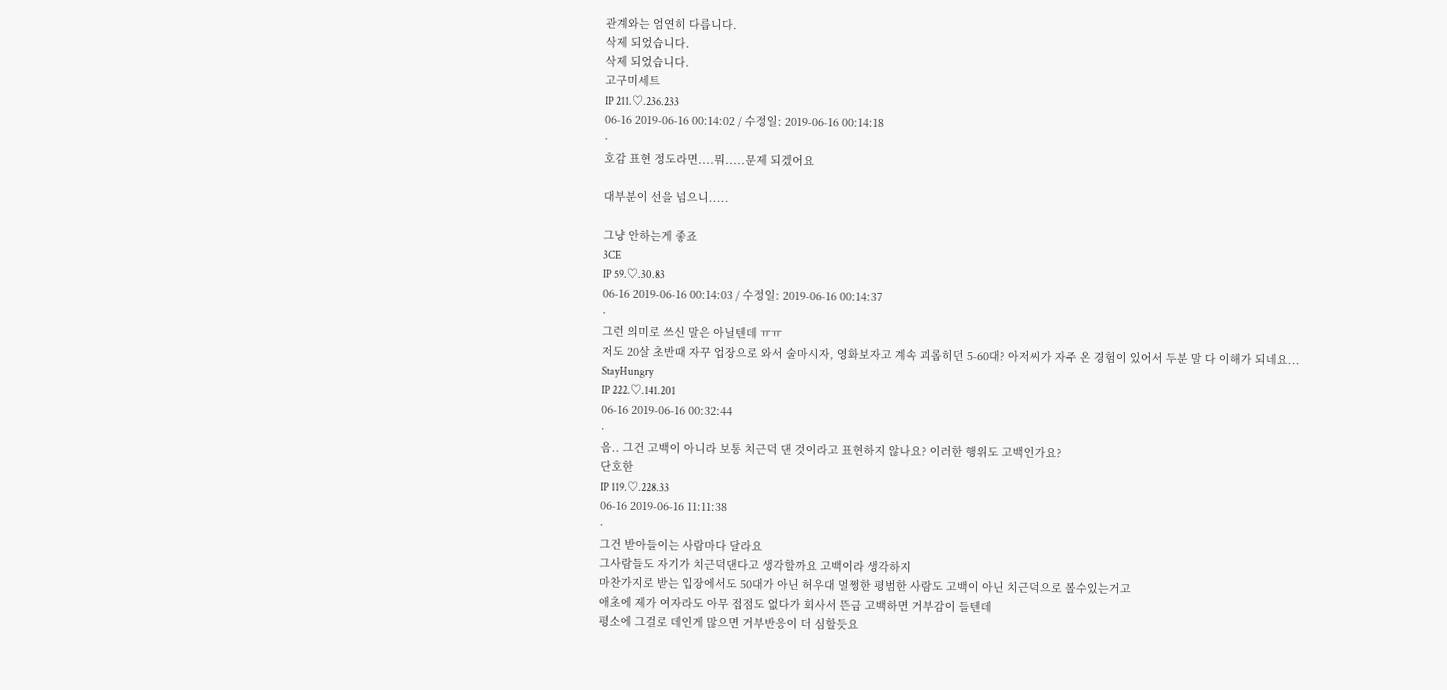관계와는 엄연히 다릅니다.
삭제 되었습니다.
삭제 되었습니다.
고구미세트
IP 211.♡.236.233
06-16 2019-06-16 00:14:02 / 수정일: 2019-06-16 00:14:18
·
호감 표현 정도라면....뭐.....문제 되겠어요

대부분이 선을 넘으니.....

그냥 안하는게 좋죠
3CE
IP 59.♡.30.83
06-16 2019-06-16 00:14:03 / 수정일: 2019-06-16 00:14:37
·
그런 의미로 쓰신 말은 아닐텐데 ㅠㅠ
저도 20살 초반때 자꾸 업장으로 와서 술마시자, 영화보자고 계속 괴롭히던 5-60대? 아저씨가 자주 온 경험이 있어서 두분 말 다 이해가 되네요...
StayHungry
IP 222.♡.141.201
06-16 2019-06-16 00:32:44
·
음.. 그건 고백이 아니라 보통 치근덕 댄 것이라고 표현하지 않나요? 이러한 행위도 고백인가요?
단호한
IP 119.♡.228.33
06-16 2019-06-16 11:11:38
·
그건 받아들이는 사람마다 달라요
그사람들도 자기가 치근덕댄다고 생각할까요 고백이라 생각하지
마찬가지로 받는 입장에서도 50대가 아닌 허우대 멀쩡한 평범한 사람도 고백이 아닌 치근덕으로 볼수있는거고
애초에 제가 여자라도 아무 접점도 없다가 회사서 뜬금 고백하면 거부감이 들텐데
평소에 그걸로 데인게 많으면 거부반응이 더 심할듯요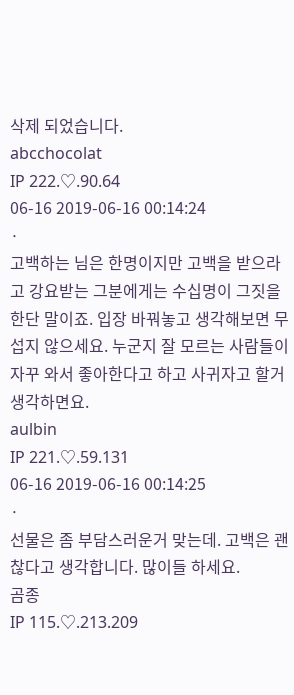삭제 되었습니다.
abcchocolat
IP 222.♡.90.64
06-16 2019-06-16 00:14:24
·
고백하는 님은 한명이지만 고백을 받으라고 강요받는 그분에게는 수십명이 그짓을 한단 말이죠. 입장 바꿔놓고 생각해보면 무섭지 않으세요. 누군지 잘 모르는 사람들이 자꾸 와서 좋아한다고 하고 사귀자고 할거 생각하면요.
aulbin
IP 221.♡.59.131
06-16 2019-06-16 00:14:25
·
선물은 좀 부담스러운거 맞는데. 고백은 괜찮다고 생각합니다. 많이들 하세요.
곰종
IP 115.♡.213.209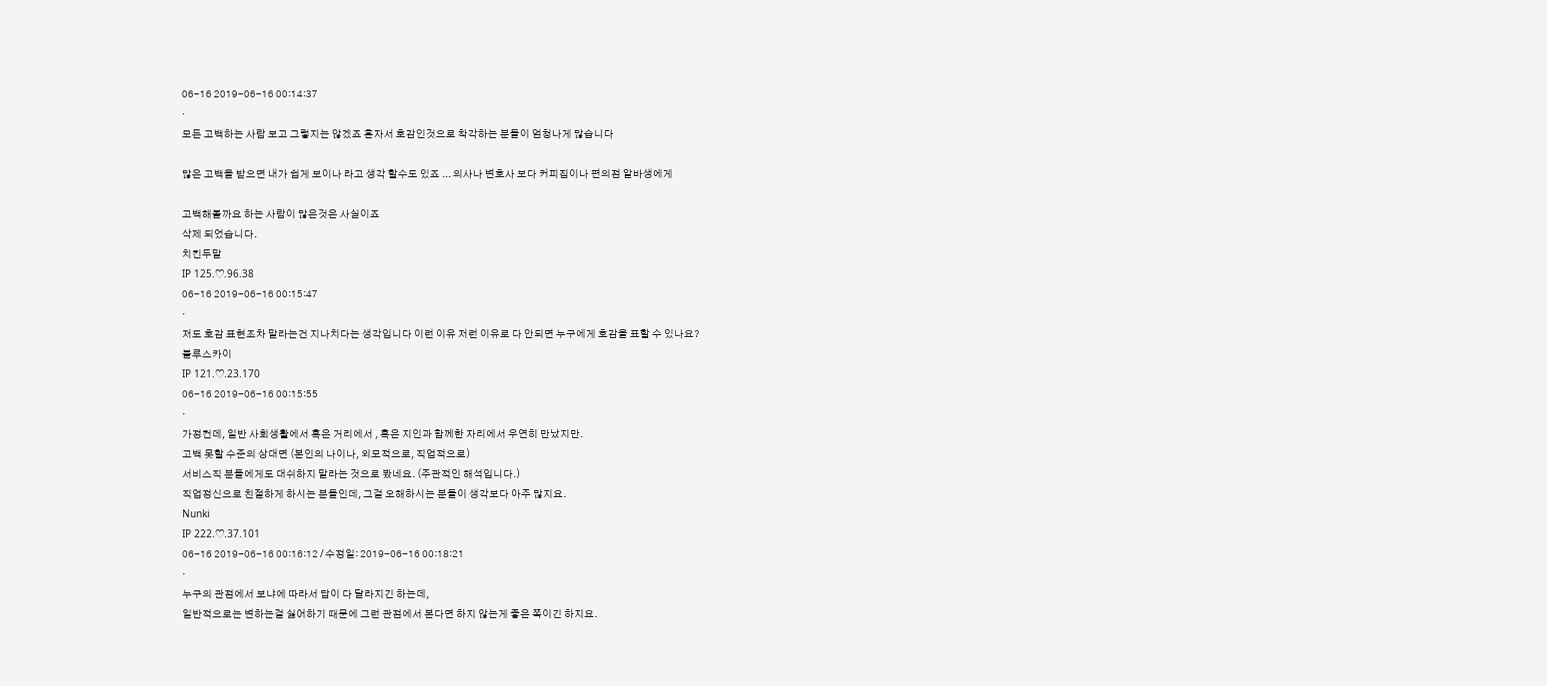06-16 2019-06-16 00:14:37
·
모든 고백하는 사람 보고 그렇지는 않겠죠 혼자서 호감인것으로 착각하는 분들이 엄청나게 많습니다

많은 고백을 받으면 내가 쉽게 보이나 라고 생각 할수도 있죠 ... 의사나 변호사 보다 커피집이나 편의점 알바생에게

고백해볼까요 하는 사람이 많은것은 사실이죠
삭제 되었습니다.
치킨두말
IP 125.♡.96.38
06-16 2019-06-16 00:15:47
·
저도 호감 표현조차 말라는건 지나치다는 생각입니다 이런 이유 저런 이유로 다 안되면 누구에게 호감을 표할 수 있나요?
블루스카이
IP 121.♡.23.170
06-16 2019-06-16 00:15:55
·
가정컨데, 일반 사회생활에서 혹은 거리에서 , 혹은 지인과 함께한 자리에서 우연히 만났지만.
고백 못할 수준의 상대면 (본인의 나이나, 외모적으로, 직업적으로)
서비스직 분들에게도 대쉬하지 말라는 것으로 봤네요. (주관적인 해석입니다.)
직업정신으로 친절하게 하시는 분들인데, 그걸 오해하시는 분들이 생각보다 아주 많지요.
Nunki
IP 222.♡.37.101
06-16 2019-06-16 00:16:12 / 수정일: 2019-06-16 00:18:21
·
누구의 관점에서 보냐에 따라서 답이 다 달라지긴 하는데,
일반적으로는 변하는걸 싫어하기 때문에 그런 관점에서 본다면 하지 않는게 좋은 쪽이긴 하지요.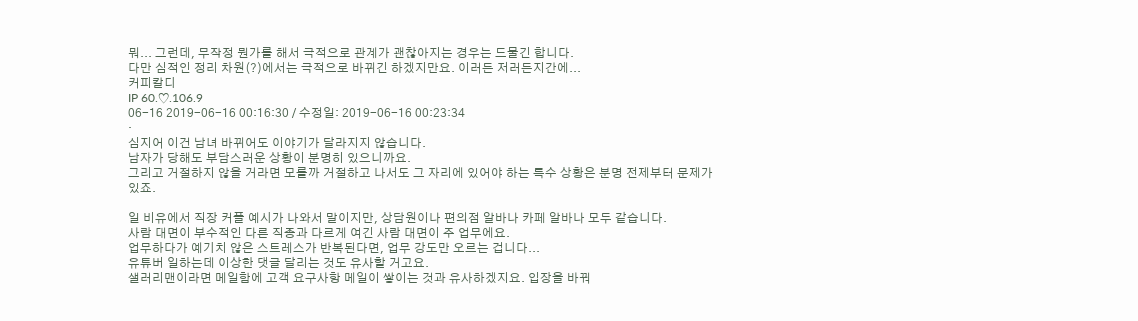뭐... 그런데, 무작정 뭔가를 해서 극적으로 관계가 괜찮아지는 경우는 드물긴 합니다.
다만 심적인 정리 차원(?)에서는 극적으로 바뀌긴 하겠지만요. 이러든 저러든지간에...
커피칼디
IP 60.♡.106.9
06-16 2019-06-16 00:16:30 / 수정일: 2019-06-16 00:23:34
·
심지어 이건 남녀 바뀌어도 이야기가 달라지지 않습니다.
남자가 당해도 부담스러운 상황이 분명히 있으니까요.
그리고 거절하지 않을 거라면 모를까 거절하고 나서도 그 자리에 있어야 하는 특수 상황은 분명 전제부터 문제가 있죠.

일 비유에서 직장 커플 예시가 나와서 말이지만, 상담원이나 편의점 알바나 카페 알바나 모두 같습니다.
사람 대면이 부수적인 다른 직종과 다르게 여긴 사람 대면이 주 업무에요.
업무하다가 예기치 않은 스트레스가 반복된다면, 업무 강도만 오르는 겁니다...
유튜버 일하는데 이상한 댓글 달리는 것도 유사할 거고요.
샐러리맨이라면 메일함에 고객 요구사항 메일이 쌓이는 것과 유사하겠지요. 입장을 바꿔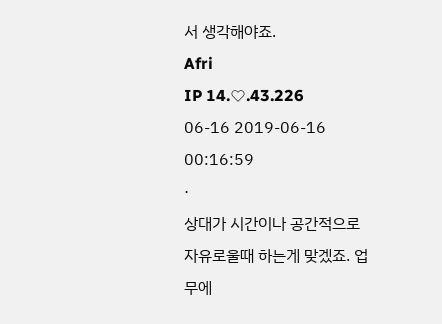서 생각해야죠.
Afri
IP 14.♡.43.226
06-16 2019-06-16 00:16:59
·
상대가 시간이나 공간적으로 자유로울때 하는게 맞겠죠. 업무에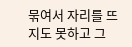묶여서 자리를 뜨지도 못하고 그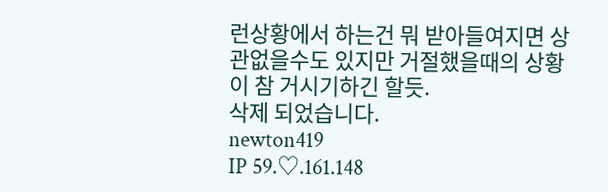런상황에서 하는건 뭐 받아들여지면 상관없을수도 있지만 거절했을때의 상황이 참 거시기하긴 할듯.
삭제 되었습니다.
newton419
IP 59.♡.161.148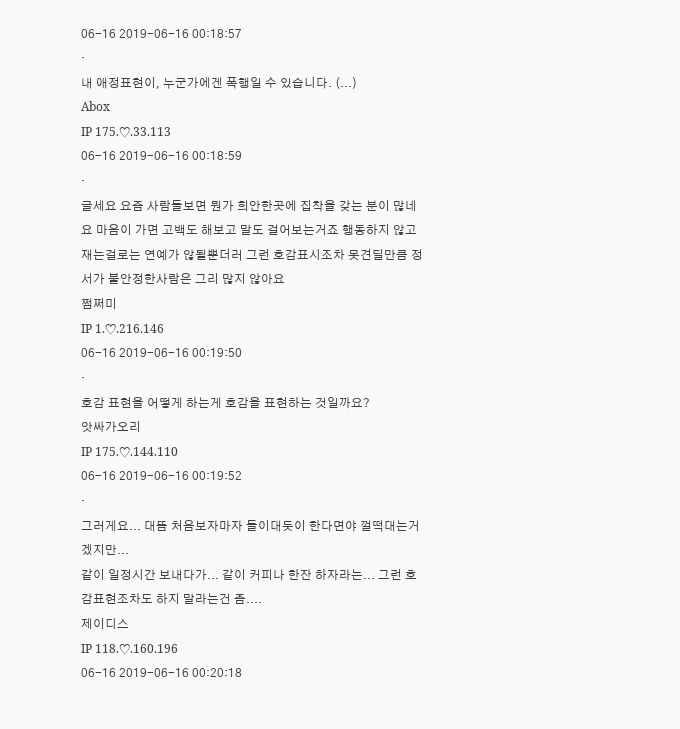06-16 2019-06-16 00:18:57
·
내 애정표현이, 누군가에겐 폭행일 수 있습니다. (...)
Abox
IP 175.♡.33.113
06-16 2019-06-16 00:18:59
·
글세요 요즘 사람들보면 뭔가 희안한곳에 집착을 갖는 분이 많네요 마음이 가면 고백도 해보고 말도 걸어보는거죠 행동하지 않고 재는걸로는 연예가 않될뿐더러 그런 호감표시조차 못견딜만큼 정서가 불안정한사람은 그리 많지 않아요
쩜쩌미
IP 1.♡.216.146
06-16 2019-06-16 00:19:50
·
호감 표현을 어떻게 하는게 호감을 표현하는 것일까요?
앗싸가오리
IP 175.♡.144.110
06-16 2019-06-16 00:19:52
·
그러게요... 대뜸 처음보자마자 들이대듯이 한다면야 껄떡대는거겠지만...
같이 일정시간 보내다가... 같이 커피나 한잔 하자라는... 그런 호감표현조차도 하지 말라는건 좀....
제이디스
IP 118.♡.160.196
06-16 2019-06-16 00:20:18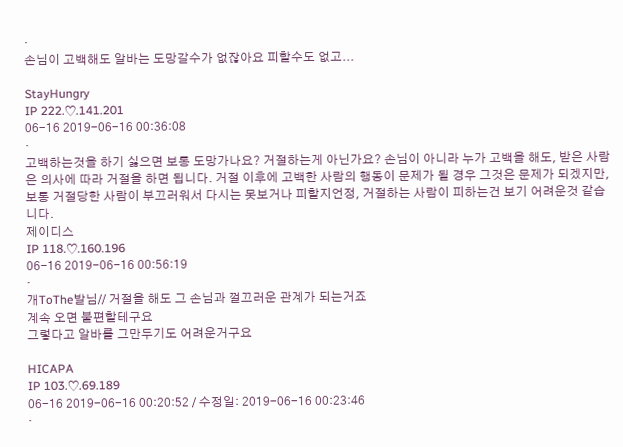·
손님이 고백해도 알바는 도망갈수가 없잖아요 피할수도 없고...

StayHungry
IP 222.♡.141.201
06-16 2019-06-16 00:36:08
·
고백하는것을 하기 싫으면 보통 도망가나요? 거절하는게 아닌가요? 손님이 아니라 누가 고백을 해도, 받은 사람은 의사에 따라 거절을 하면 됩니다. 거절 이후에 고백한 사람의 행동이 문제가 될 경우 그것은 문제가 되겠지만, 보통 거절당한 사람이 부끄러워서 다시는 못보거나 피할지언정, 거절하는 사람이 피하는건 보기 어려운것 같습니다.
제이디스
IP 118.♡.160.196
06-16 2019-06-16 00:56:19
·
개ToThe발님// 거절을 해도 그 손님과 껄끄러운 관계가 되는거죠
계속 오면 불편할테구요
그렇다고 알바를 그만두기도 어려운거구요

HICAPA
IP 103.♡.69.189
06-16 2019-06-16 00:20:52 / 수정일: 2019-06-16 00:23:46
·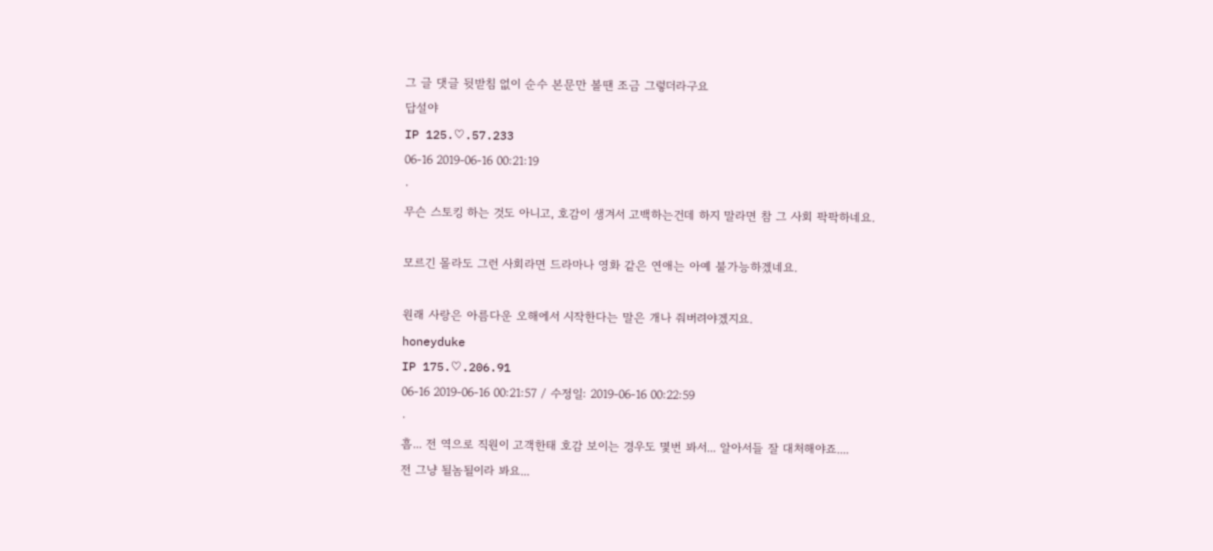그 글 댓글 뒷받침 없이 순수 본문만 볼땐 조금 그렇더라구요
답설야
IP 125.♡.57.233
06-16 2019-06-16 00:21:19
·
무슨 스토킹 하는 것도 아니고, 호감이 생겨서 고백하는건데 하지 말라면 참 그 사회 팍팍하네요.

모르긴 몰라도 그런 사회라면 드라마나 영화 같은 연애는 아예 불가능하겠네요.

원래 사랑은 아름다운 오해에서 시작한다는 말은 개나 줘버려야겠지요.
honeyduke
IP 175.♡.206.91
06-16 2019-06-16 00:21:57 / 수정일: 2019-06-16 00:22:59
·
흠... 전 역으로 직원이 고객한태 호감 보이는 경우도 몇번 봐서... 알아서들 잘 대처해야죠....
전 그냥 될놈될이라 봐요...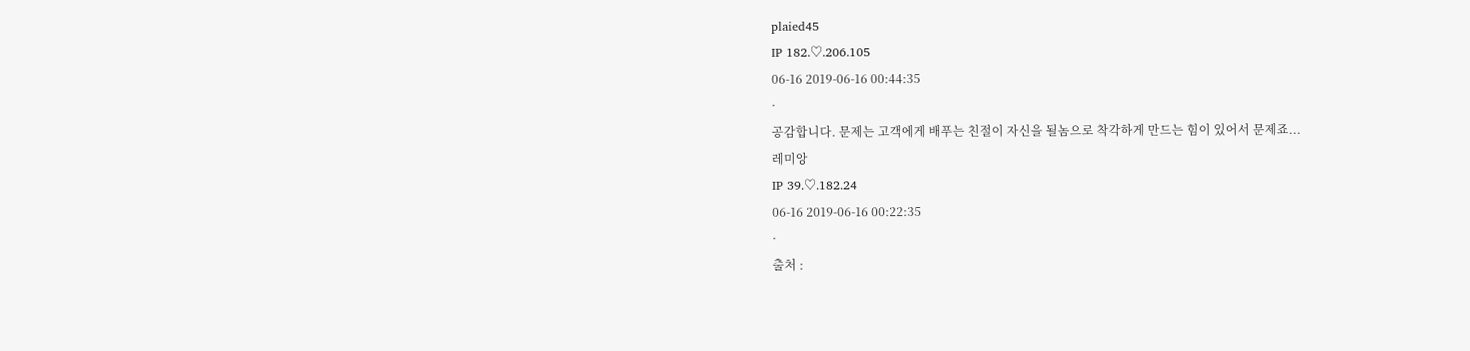plaied45
IP 182.♡.206.105
06-16 2019-06-16 00:44:35
·
공감합니다. 문제는 고객에게 배푸는 친절이 자신을 될놈으로 착각하게 만드는 힘이 있어서 문제죠...
레미앙
IP 39.♡.182.24
06-16 2019-06-16 00:22:35
·
출처 :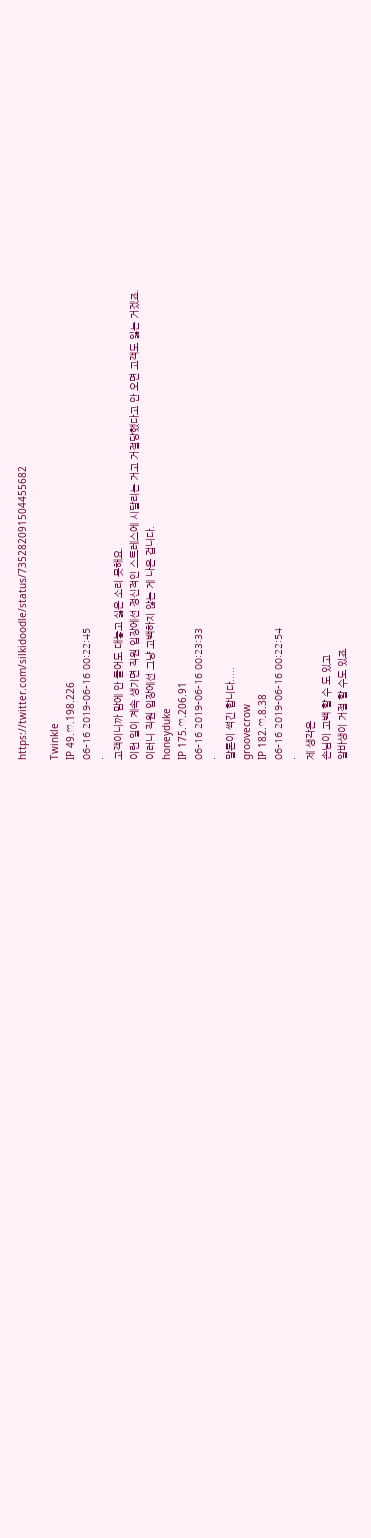https://twitter.com/silkidoodle/status/735282091504455682

Twinkle
IP 49.♡.198.226
06-16 2019-06-16 00:22:45
·
고객이니까 맘에 안 들어도 대놓고 싫은 소리 못해요.
이런 일이 계속 생기면 직원 입장에선 정신적인 스트레스에 시달리는 거고 거절당했다고 안 오면 고객도 잃는 거겠죠.
이러니 직원 입장에선 그냥 고백하지 않는 게 나은 겁니다.
honeyduke
IP 175.♡.206.91
06-16 2019-06-16 00:23:33
·
말톤이 썩긴 합니다.....
groovecrow
IP 182.♡.8.38
06-16 2019-06-16 00:22:54
·
제 생각은
손님이 고백 할 수 도 있고
알바생이 거절 할 수도 있죠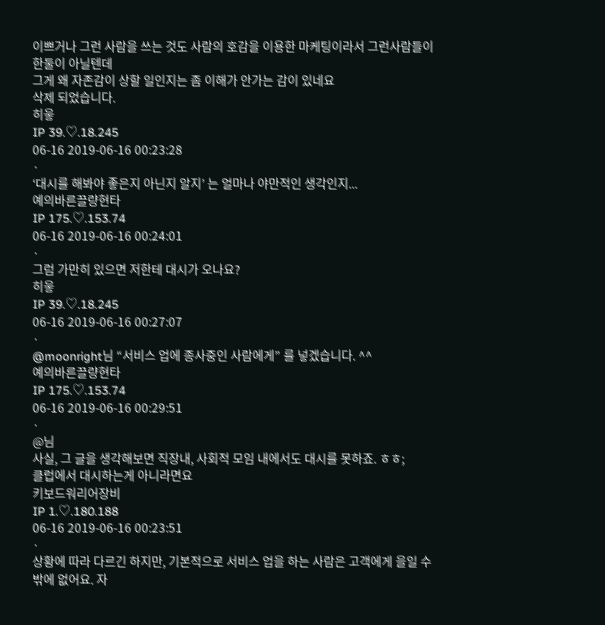이쁘거나 그런 사람을 쓰는 것도 사람의 호감을 이용한 마케팅이라서 그런사람들이 한둘이 아닐텐데
그게 왜 자존감이 상할 일인지는 좀 이해가 안가는 감이 있네요
삭제 되었습니다.
히읗
IP 39.♡.18.245
06-16 2019-06-16 00:23:28
·
‘대시를 해봐야 좋은지 아닌지 알지’ 는 얼마나 야만적인 생각인지...
예의바른끌량현타
IP 175.♡.153.74
06-16 2019-06-16 00:24:01
·
그럼 가만히 있으면 저한테 대시가 오나요?
히읗
IP 39.♡.18.245
06-16 2019-06-16 00:27:07
·
@moonright님 “서비스 업에 종사중인 사람에게” 를 넣겠습니다. ^^
예의바른끌량현타
IP 175.♡.153.74
06-16 2019-06-16 00:29:51
·
@님
사실, 그 글을 생각해보면 직장내, 사회적 모임 내에서도 대시를 못하죠. ㅎㅎ;
클럽에서 대시하는게 아니라면요
키보드워리어장비
IP 1.♡.180.188
06-16 2019-06-16 00:23:51
·
상황에 따라 다르긴 하지만, 기본적으로 서비스 업을 하는 사람은 고객에게 을일 수 밖에 없어요. 자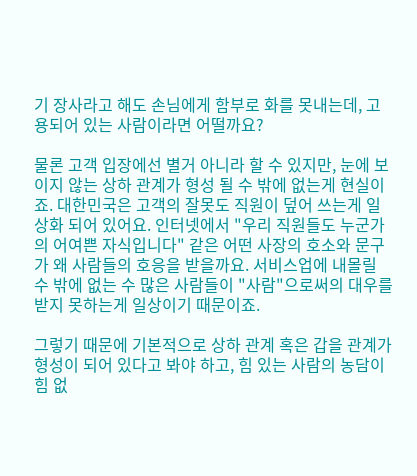기 장사라고 해도 손님에게 함부로 화를 못내는데, 고용되어 있는 사람이라면 어떨까요?

물론 고객 입장에선 별거 아니라 할 수 있지만, 눈에 보이지 않는 상하 관계가 형성 될 수 밖에 없는게 현실이죠. 대한민국은 고객의 잘못도 직원이 덮어 쓰는게 일상화 되어 있어요. 인터넷에서 "우리 직원들도 누군가의 어여쁜 자식입니다" 같은 어떤 사장의 호소와 문구가 왜 사람들의 호응을 받을까요. 서비스업에 내몰릴 수 밖에 없는 수 많은 사람들이 "사람"으로써의 대우를 받지 못하는게 일상이기 때문이죠.

그렇기 때문에 기본적으로 상하 관계 혹은 갑을 관계가 형성이 되어 있다고 봐야 하고, 힘 있는 사람의 농담이 힘 없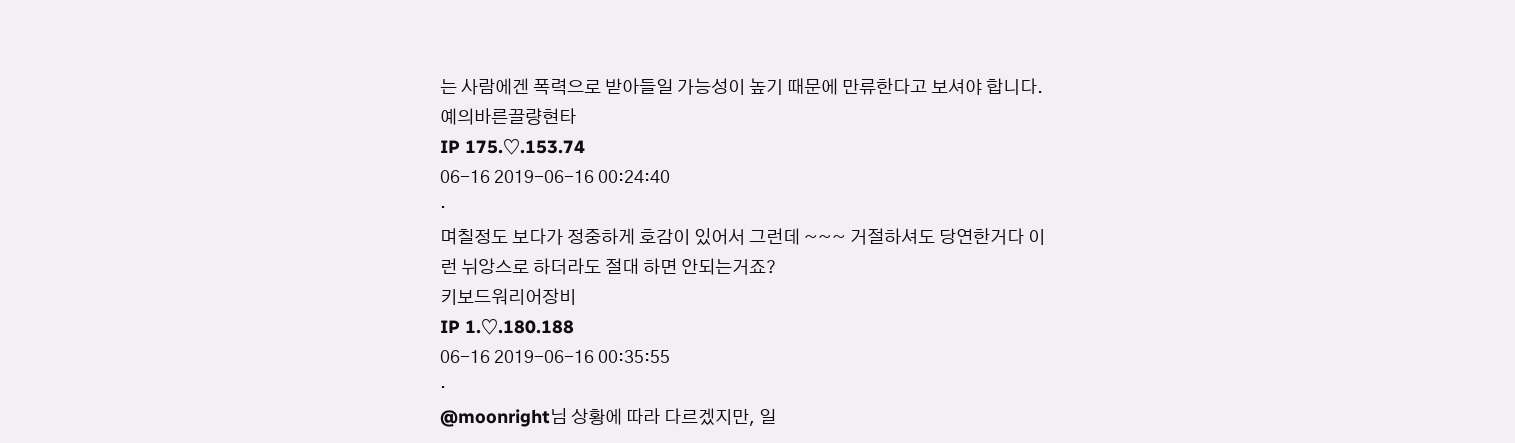는 사람에겐 폭력으로 받아들일 가능성이 높기 때문에 만류한다고 보셔야 합니다.
예의바른끌량현타
IP 175.♡.153.74
06-16 2019-06-16 00:24:40
·
며칠정도 보다가 정중하게 호감이 있어서 그런데 ~~~ 거절하셔도 당연한거다 이런 뉘앙스로 하더라도 절대 하면 안되는거죠?
키보드워리어장비
IP 1.♡.180.188
06-16 2019-06-16 00:35:55
·
@moonright님 상황에 따라 다르겠지만, 일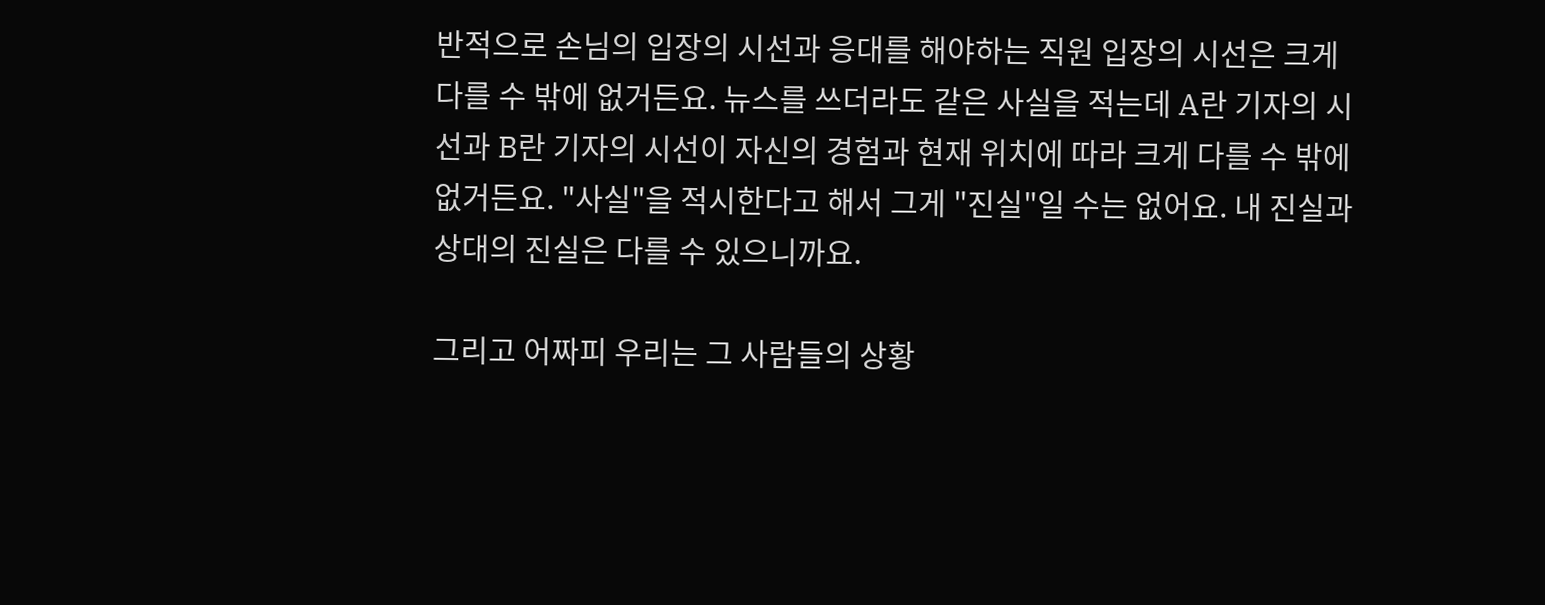반적으로 손님의 입장의 시선과 응대를 해야하는 직원 입장의 시선은 크게 다를 수 밖에 없거든요. 뉴스를 쓰더라도 같은 사실을 적는데 A란 기자의 시선과 B란 기자의 시선이 자신의 경험과 현재 위치에 따라 크게 다를 수 밖에 없거든요. "사실"을 적시한다고 해서 그게 "진실"일 수는 없어요. 내 진실과 상대의 진실은 다를 수 있으니까요.

그리고 어짜피 우리는 그 사람들의 상황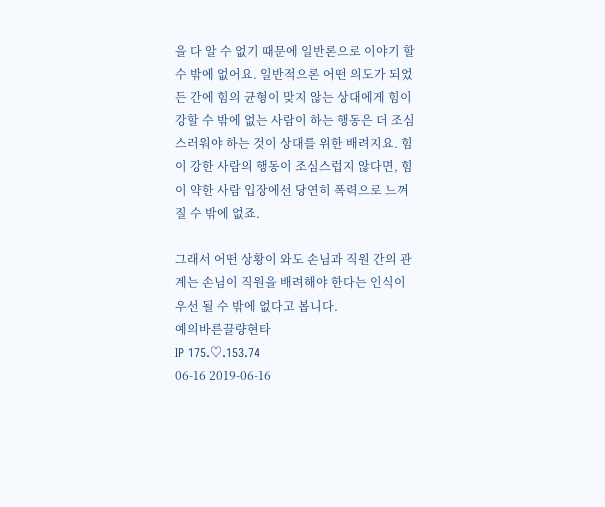을 다 알 수 없기 때문에 일반론으로 이야기 할 수 밖에 없어요. 일반적으론 어떤 의도가 되었든 간에 힘의 균형이 맞지 않는 상대에게 힘이 강할 수 밖에 없는 사람이 하는 행동은 더 조심스러워야 하는 것이 상대를 위한 배려지요. 힘이 강한 사람의 행동이 조심스럽지 않다면, 힘이 약한 사람 입장에선 당연히 폭력으로 느껴질 수 밖에 없죠.

그래서 어떤 상황이 와도 손님과 직원 간의 관계는 손님이 직원을 배려해야 한다는 인식이 우선 될 수 밖에 없다고 봅니다.
예의바른끌량현타
IP 175.♡.153.74
06-16 2019-06-16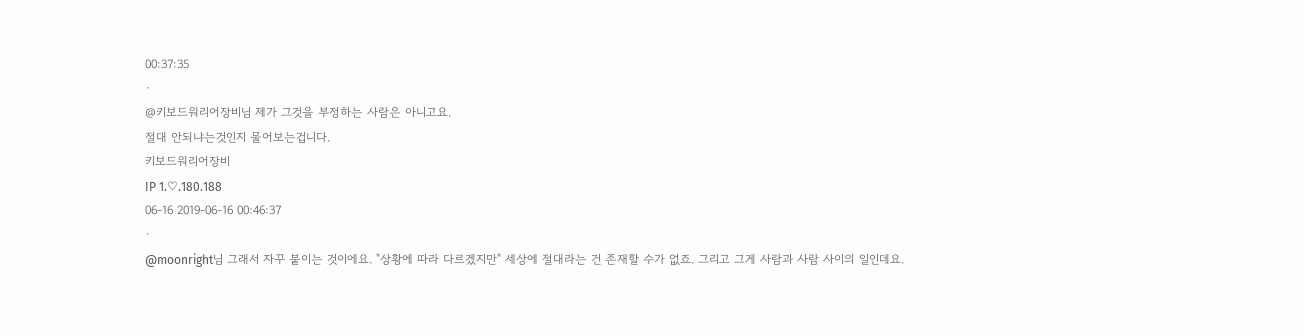00:37:35
·
@키보드워리어장비님 제가 그것을 부정하는 사람은 아니고요.
절대 안되냐는것인지 물어보는겁니다.
키보드워리어장비
IP 1.♡.180.188
06-16 2019-06-16 00:46:37
·
@moonright님 그래서 자꾸 붙이는 것이에요. "상황에 따라 다르겠지만" 세상에 절대라는 건 존재할 수가 없죠. 그리고 그게 사람과 사람 사이의 일인데요.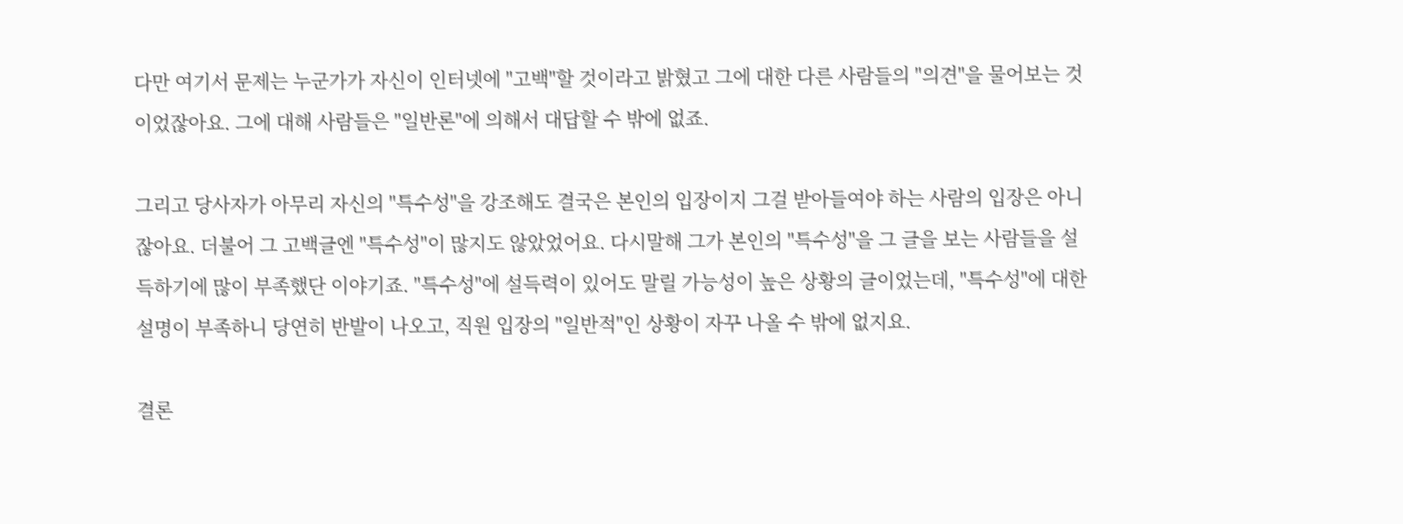다만 여기서 문제는 누군가가 자신이 인터넷에 "고백"할 것이라고 밝혔고 그에 대한 다른 사람들의 "의견"을 물어보는 것이었잖아요. 그에 대해 사람들은 "일반론"에 의해서 대답할 수 밖에 없죠.

그리고 당사자가 아무리 자신의 "특수성"을 강조해도 결국은 본인의 입장이지 그걸 받아들여야 하는 사람의 입장은 아니잖아요. 더불어 그 고백글엔 "특수성"이 많지도 않았었어요. 다시말해 그가 본인의 "특수성"을 그 글을 보는 사람들을 설득하기에 많이 부족했단 이야기죠. "특수성"에 설득력이 있어도 말릴 가능성이 높은 상황의 글이었는데, "특수성"에 대한 설명이 부족하니 당연히 반발이 나오고, 직원 입장의 "일반적"인 상황이 자꾸 나올 수 밖에 없지요.

결론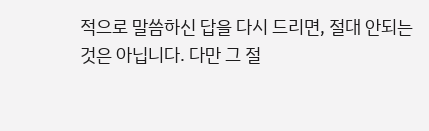적으로 말씀하신 답을 다시 드리면, 절대 안되는 것은 아닙니다. 다만 그 절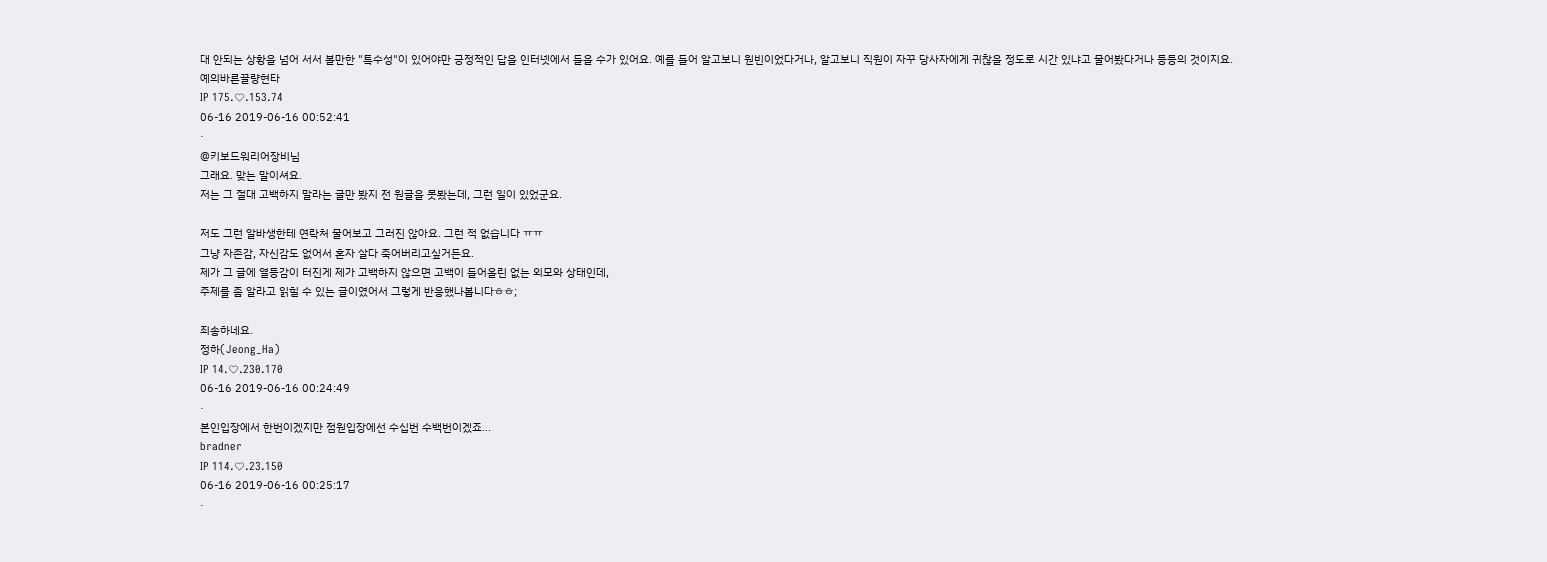대 안되는 상황을 넘어 서서 볼만한 "특수성"이 있어야만 긍정적인 답을 인터넷에서 들을 수가 있어요. 예를 들어 알고보니 원빈이었다거나, 알고보니 직원이 자꾸 당사자에게 귀찮을 정도로 시간 있냐고 물어봤다거나 등등의 것이지요.
예의바른끌량현타
IP 175.♡.153.74
06-16 2019-06-16 00:52:41
·
@키보드워리어장비님
그래요. 맞는 말이셔요.
저는 그 절대 고백하지 말라는 글만 봤지 전 원글을 못봤는데, 그런 일이 있었군요.

저도 그런 알바생한테 연락처 물어보고 그러진 않아요. 그런 적 없습니다 ㅠㅠ
그냥 자존감, 자신감도 없어서 혼자 살다 죽어버리고싶거든요.
제가 그 글에 열등감이 터진게 제가 고백하지 않으면 고백이 들어올린 없는 외모와 상태인데,
주제를 좀 알라고 읽힐 수 있는 글이였어서 그렇게 반응했나봅니다ㅎㅎ;

죄송하네요.
정하(Jeong_Ha)
IP 14.♡.230.170
06-16 2019-06-16 00:24:49
·
본인입장에서 한번이겠지만 점원입장에선 수십번 수백번이겠죠...
bradner
IP 114.♡.23.150
06-16 2019-06-16 00:25:17
·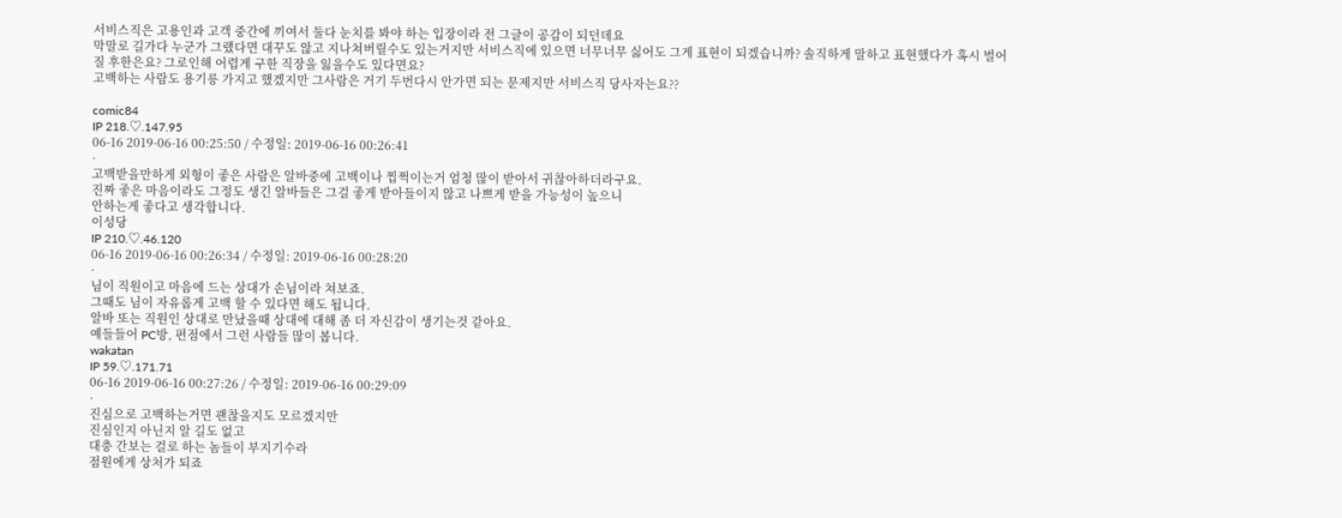서비스직은 고용인과 고객 중간에 끼여서 둘다 눈치를 봐야 하는 입장이라 전 그글이 공감이 되던데요
막말로 길가다 누군가 그랬다면 대꾸도 않고 지나쳐버릴수도 있는거지만 서비스직에 있으면 너무너무 싫어도 그게 표현이 되겠습니까? 솔직하게 말하고 표현했다가 혹시 벌어질 후한은요? 그로인해 어렵게 구한 직장을 잃을수도 있다면요?
고백하는 사람도 용기릉 가지고 했겠지만 그사람은 거기 두번다시 안가면 되는 문제지만 서비스직 당사자는요??

comic84
IP 218.♡.147.95
06-16 2019-06-16 00:25:50 / 수정일: 2019-06-16 00:26:41
·
고백받을만하게 외형이 좋은 사람은 알바중에 고백이나 찝쩍이는거 엄청 많이 받아서 귀찮아하더라구요.
진짜 좋은 마음이라도 그정도 생긴 알바들은 그걸 좋게 받아들이지 않고 나쁘게 받을 가능성이 높으니
안하는게 좋다고 생각합니다.
이성당
IP 210.♡.46.120
06-16 2019-06-16 00:26:34 / 수정일: 2019-06-16 00:28:20
·
님이 직원이고 마음에 드는 상대가 손님이라 쳐보죠.
그때도 님이 자유롭게 고백 할 수 있다면 해도 됩니다.
알바 또는 직원인 상대로 만났을때 상대에 대해 좀 더 자신감이 생기는것 같아요.
예들들어 PC방, 편점에서 그런 사람들 많이 봅니다.
wakatan
IP 59.♡.171.71
06-16 2019-06-16 00:27:26 / 수정일: 2019-06-16 00:29:09
·
진심으로 고백하는거면 괜찮을지도 모르겠지만
진심인지 아닌지 알 길도 없고
대충 간보는 걸로 하는 놈들이 부지기수라
점원에게 상처가 되죠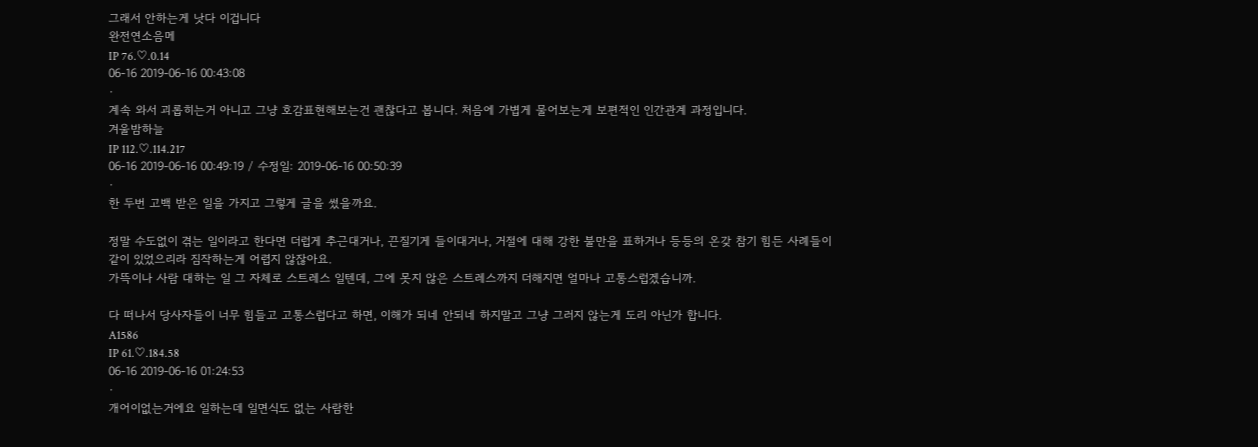그래서 안하는게 낫다 이겁니다
완전연소음메
IP 76.♡.0.14
06-16 2019-06-16 00:43:08
·
계속 와서 괴롭히는거 아니고 그냥 호감표현해보는건 괜찮다고 봅니다. 처음에 가볍게 물어보는게 보편적인 인간관계 과정입니다.
겨울밤하늘
IP 112.♡.114.217
06-16 2019-06-16 00:49:19 / 수정일: 2019-06-16 00:50:39
·
한 두번 고백 받은 일을 가지고 그렇게 글을 썼을까요.

정말 수도없이 겪는 일이라고 한다면 더럽게 추근대거나, 끈질기게 들이대거나, 거절에 대해 강한 불만을 표하거나 등등의 온갖 참기 힘든 사례들이 같이 있었으리라 짐작하는게 어렵지 않잖아요.
가뜩이나 사람 대하는 일 그 자체로 스트레스 일텐데, 그에 못지 않은 스트레스까지 더해지면 얼마나 고통스럽겠습니까.

다 떠나서 당사자들이 너무 힘들고 고통스럽다고 하면, 이해가 되네 안되네 하지말고 그냥 그러지 않는게 도리 아닌가 합니다.
A1586
IP 61.♡.184.58
06-16 2019-06-16 01:24:53
·
개어이없는거에요 일하는데 일면식도 없는 사람한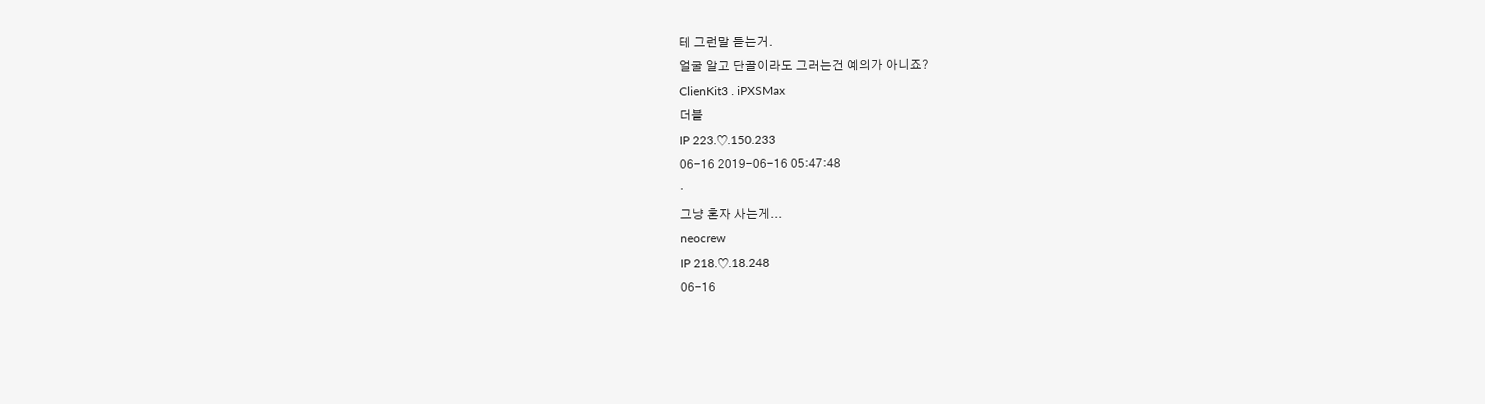테 그런말 듣는거.
얼굴 알고 단골이라도 그러는건 예의가 아니죠?
ClienKit3 . iPXSMax
더블
IP 223.♡.150.233
06-16 2019-06-16 05:47:48
·
그냥 혼자 사는게...
neocrew
IP 218.♡.18.248
06-16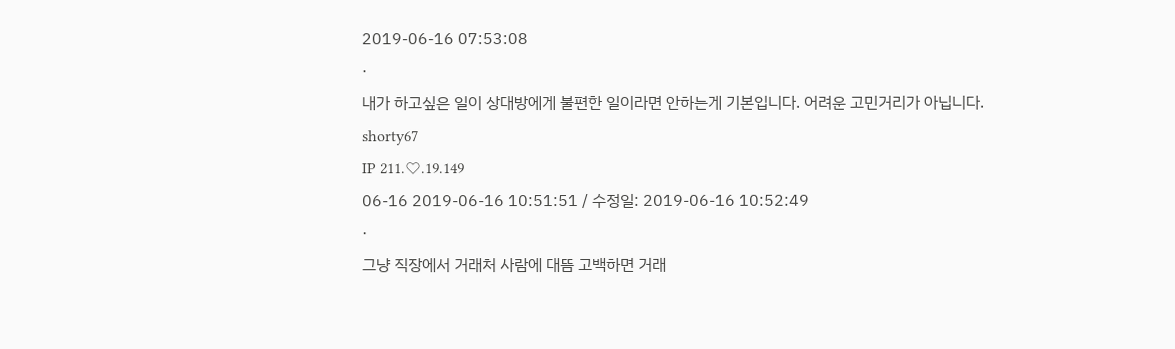2019-06-16 07:53:08
·
내가 하고싶은 일이 상대방에게 불편한 일이라면 안하는게 기본입니다. 어려운 고민거리가 아닙니다.
shorty67
IP 211.♡.19.149
06-16 2019-06-16 10:51:51 / 수정일: 2019-06-16 10:52:49
·
그냥 직장에서 거래처 사람에 대뜸 고백하면 거래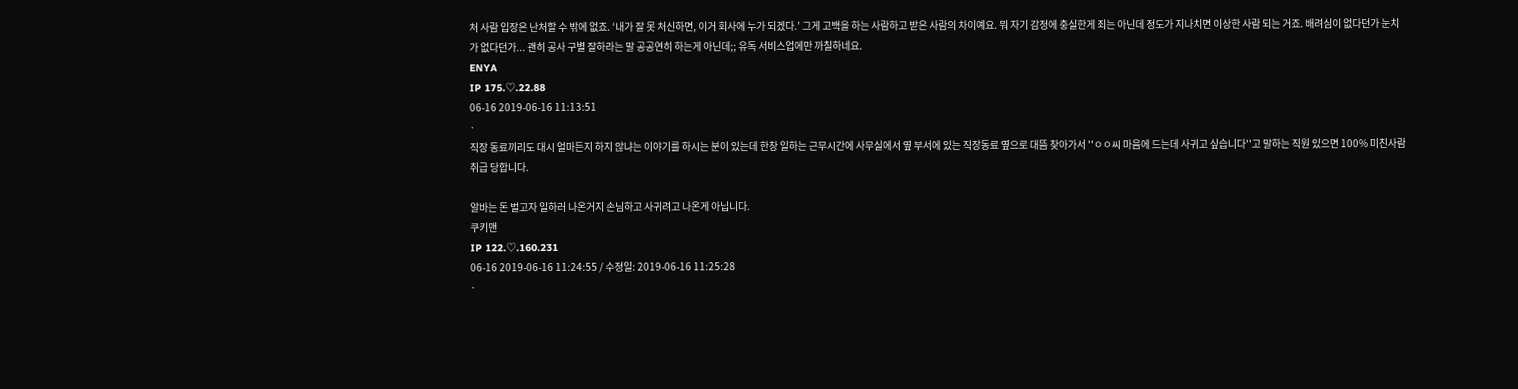처 사람 입장은 난처할 수 밖에 없죠. ‘내가 잘 못 처신하면, 이거 회사에 누가 되겠다.’ 그게 고백을 하는 사람하고 받은 사람의 차이예요. 뭐 자기 감정에 충실한게 죄는 아닌데 정도가 지나치면 이상한 사람 되는 거죠. 배려심이 없다던가 눈치가 없다던가... 괜히 공사 구별 잘하라는 말 공공연히 하는게 아닌데;; 유독 서비스업에만 까칠하네요.
ENYA
IP 175.♡.22.88
06-16 2019-06-16 11:13:51
·
직장 동료끼리도 대시 얼마든지 하지 않냐는 이야기를 하시는 분이 있는데 한창 일하는 근무시간에 사무실에서 옆 부서에 있는 직장동료 옆으로 대뜸 찾아가서 ''ㅇㅇ씨 마음에 드는데 사귀고 싶습니다''고 말하는 직원 있으면 100% 미친사람 취급 당합니다.

알바는 돈 벌고자 일하러 나온거지 손님하고 사귀려고 나온게 아닙니다.
쿠키맨
IP 122.♡.160.231
06-16 2019-06-16 11:24:55 / 수정일: 2019-06-16 11:25:28
·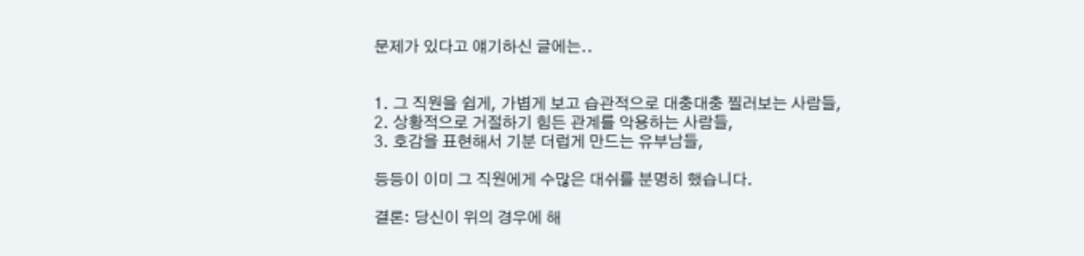문제가 있다고 얘기하신 글에는..


1. 그 직원을 쉽게, 가볍게 보고 습관적으로 대충대충 찔러보는 사람들,
2. 상황적으로 거절하기 힘든 관계를 악용하는 사람들,
3. 호감을 표현해서 기분 더럽게 만드는 유부남들,

등등이 이미 그 직원에게 수많은 대쉬를 분명히 했습니다.

결론: 당신이 위의 경우에 해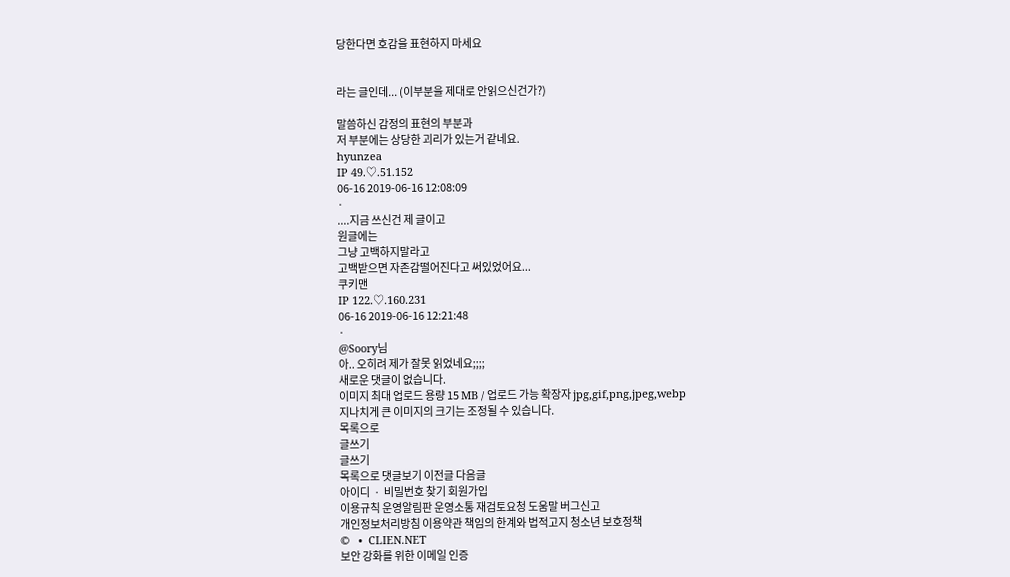당한다면 호감을 표현하지 마세요


라는 글인데... (이부분을 제대로 안읽으신건가?)

말씀하신 감정의 표현의 부분과
저 부분에는 상당한 괴리가 있는거 같네요.
hyunzea
IP 49.♡.51.152
06-16 2019-06-16 12:08:09
·
....지금 쓰신건 제 글이고
원글에는
그냥 고백하지말라고
고백받으면 자존감떨어진다고 써있었어요...
쿠키맨
IP 122.♡.160.231
06-16 2019-06-16 12:21:48
·
@Soory님
아.. 오히려 제가 잘못 읽었네요;;;;
새로운 댓글이 없습니다.
이미지 최대 업로드 용량 15 MB / 업로드 가능 확장자 jpg,gif,png,jpeg,webp
지나치게 큰 이미지의 크기는 조정될 수 있습니다.
목록으로
글쓰기
글쓰기
목록으로 댓글보기 이전글 다음글
아이디  ·  비밀번호 찾기 회원가입
이용규칙 운영알림판 운영소통 재검토요청 도움말 버그신고
개인정보처리방침 이용약관 책임의 한계와 법적고지 청소년 보호정책
©   •  CLIEN.NET
보안 강화를 위한 이메일 인증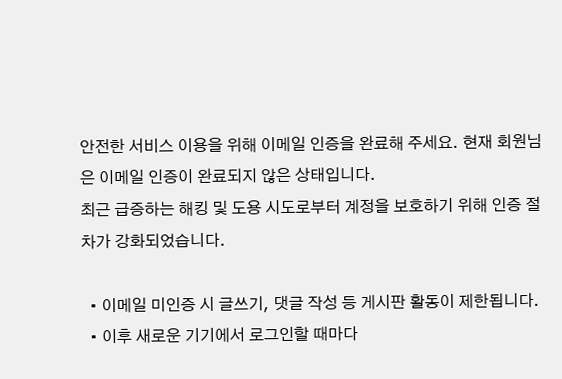안전한 서비스 이용을 위해 이메일 인증을 완료해 주세요. 현재 회원님은 이메일 인증이 완료되지 않은 상태입니다.
최근 급증하는 해킹 및 도용 시도로부터 계정을 보호하기 위해 인증 절차가 강화되었습니다.

  • 이메일 미인증 시 글쓰기, 댓글 작성 등 게시판 활동이 제한됩니다.
  • 이후 새로운 기기에서 로그인할 때마다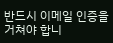반드시 이메일 인증을 거쳐야 합니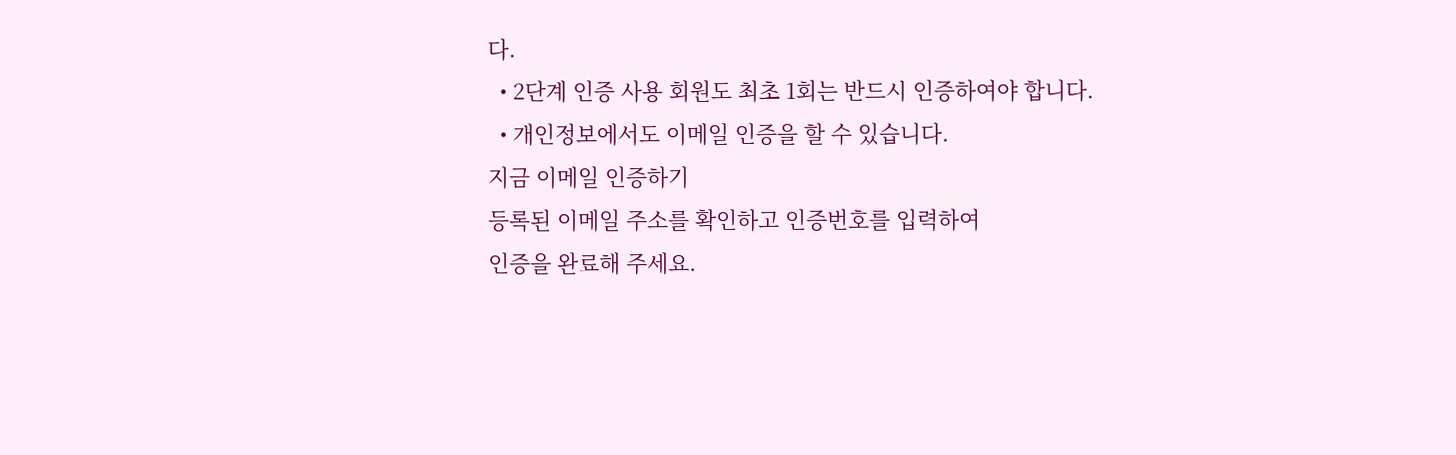다.
  • 2단계 인증 사용 회원도 최초 1회는 반드시 인증하여야 합니다.
  • 개인정보에서도 이메일 인증을 할 수 있습니다.
지금 이메일 인증하기
등록된 이메일 주소를 확인하고 인증번호를 입력하여
인증을 완료해 주세요.